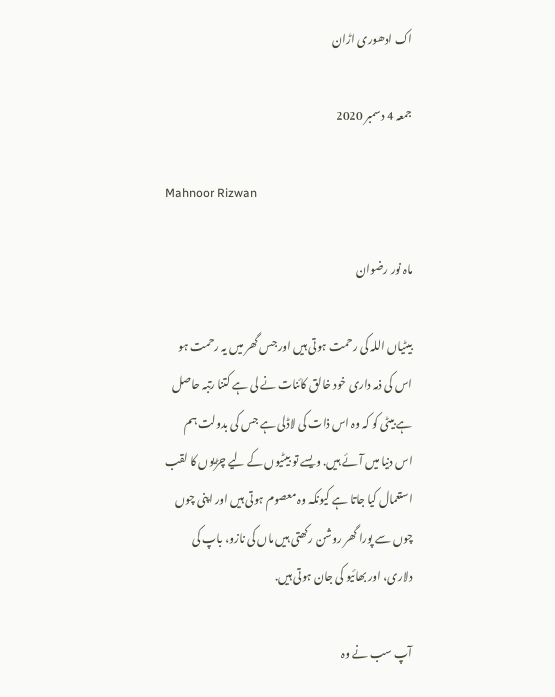اک ادھوری اڑان

جمعہ 4 دسمبر 2020

Mahnoor Rizwan

ماہ نور رضوان

بیٹیاں اللہ کی رحمت ہوتی ہیں اور جس گھر میں یہ رحمت ہو اس کی ذمہ داری خود خالق کائنات نے لی ہے کتنا رتبہ حاصل ہے بیٹی کو کہ وہ اس ذات کی لاڈلی ہے جس کی بدولت ہم اس دنیا میں آئے ہیں. ویسے تو بیٹیوں کے لیے چڑیوں کا لقب استعمال کیا جاتا ہے کیونکہ وہ معصوم ہوتی ہیں اور اپنی چوں چوں سے پورا گھر روشن رکھتی ہیں ماں کی نازو، باپ کی دلاری، اور بھائیو کی جان ہوتی ہیں.

آپ سب نے وہ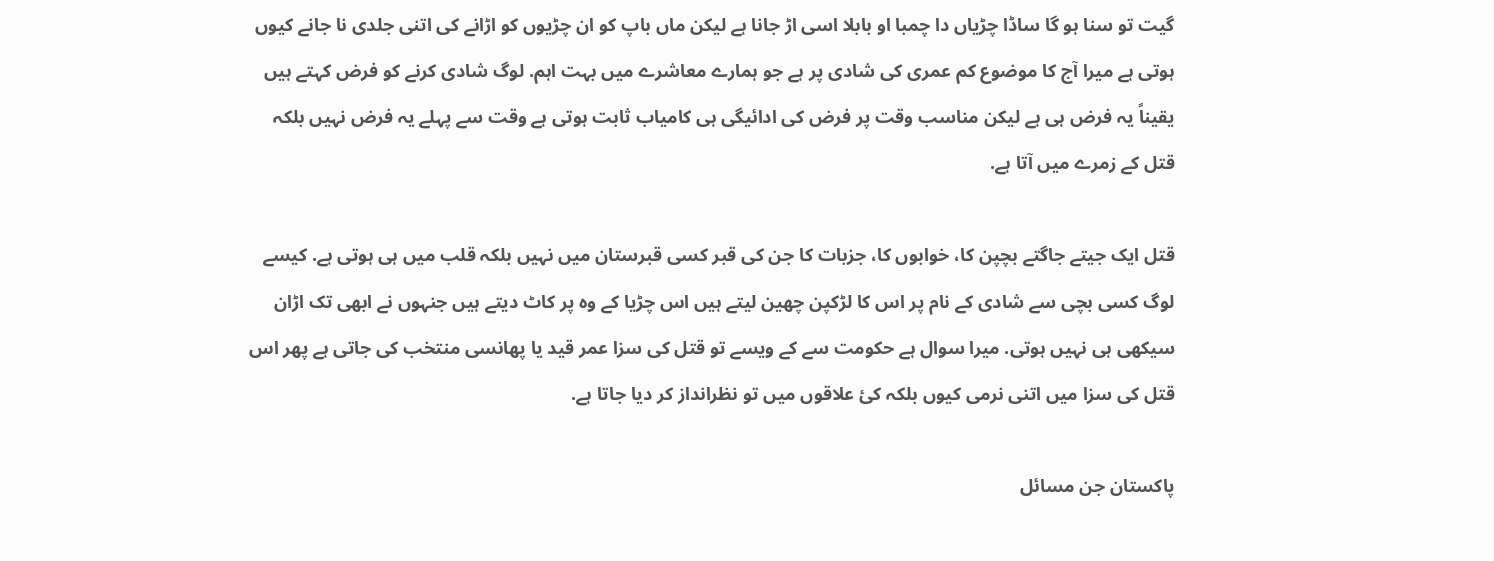گیت تو سنا ہو گا ساڈا چڑیاں دا چمبا او بابلا اسی اڑ جانا ہے لیکن ماں باپ کو ان چڑیوں کو اڑانے کی اتنی جلدی نا جانے کیوں ہوتی ہے میرا آج کا موضوع کم عمری کی شادی پر ہے جو ہمارے معاشرے میں بہت اہم. لوگ شادی کرنے کو فرض کہتے ہیں یقیناً یہ فرض ہی ہے لیکن مناسب وقت پر فرض کی ادائیگی ہی کامیاب ثابت ہوتی ہے وقت سے پہلے یہ فرض نہیں بلکہ قتل کے زمرے میں آتا ہے.

قتل ایک جیتے جاگتے بچپن کا، خوابوں کا، جزبات کا جن کی قبر کسی قبرستان میں نہیں بلکہ قلب میں ہی ہوتی ہے. کیسے لوگ کسی بچی سے شادی کے نام پر اس کا لڑکپن چھین لیتے ہیں اس چڑیا کے وہ پر کاٹ دیتے ہیں جنہوں نے ابھی تک اڑان سیکھی ہی نہیں ہوتی. میرا سوال ہے حکومت سے کے ویسے تو قتل کی سزا عمر قید یا پھانسی منتخب کی جاتی ہے پھر اس قتل کی سزا میں اتنی نرمی کیوں بلکہ کئ علاقوں میں تو نظرانداز کر دیا جاتا ہے.

پاکستان جن مسائل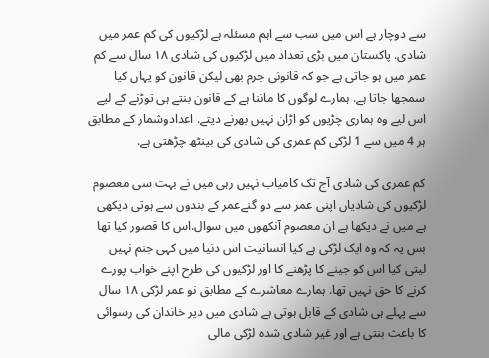سے دوچار ہے اس میں سب سے اہم مسئلہ ہے لڑکیوں کی کم عمر میں شادی. پاکستان میں بڑی تعداد میں لڑکیوں کی شادی ١٨ سال سے کم عمر میں ہو جاتی ہے جو کہ قانونی جرم بھی لیکن قانون کو یہاں کیا سمجھا جاتا ہے. ہمارے لوگوں کا ماننا ہے کے قانون بنتے ہی توڑنے کے لیے اس لیے وہ ہماری چڑیوں کو اڑان نہیں بھرنے دیتے. اعدادوشمار کے مطابق ہر 4 میں سے 1 لڑکی کم عمری کی شادی کی بینٹھ چڑھتی ہے.

کم عمری کی شادی آج تک کامیاب نہیں رہی میں نے بہت سی معصوم لڑکیوں کی شادیاں اپنی عمر سے دو گنےعمر کے بندوں سے ہوتی دیکھی ہے میں نے دیکھا ہے ان معصوم آنکھوں میں سوال.اس کا قصور کیا تھا بس یہ کہ وہ ایک لڑکی ہے کیا انسانیت اس دنیا میں کہی جنم نہیں لیتی کیا اس کو جینے کا پڑھنے کا اور لڑکیوں کی طرح اپنے خواب پورے کرنے کا حق نہیں تھا. ہمارے معاشرے کے مطابق نو عمر لڑکی ١٨ سال سے پہلے ہی شادی کے قابل ہوتی ہے شادی میں دیر خاندان کی رسوائی کا باعث بنتی ہے اور غیر شادی شدہ لڑکی مالی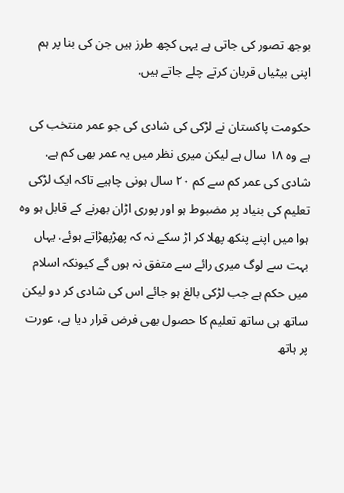بوجھ تصور کی جاتی ہے یہی کچھ طرز ہیں جن کی بنا پر ہم اپنی بیٹیاں قربان کرتے چلے جاتے ہیں.

حکومت پاکستان نے لڑکی کی شادی کی جو عمر منتخب کی ہے وہ ١٨ سال ہے لیکن میری نظر میں یہ عمر بھی کم ہے. شادی کی عمر کم سے کم ٢٠ سال ہونی چاہیے تاکہ ایک لڑکی تعلیم کی بنیاد پر مضبوط ہو اور پوری اڑان بھرنے کے قابل ہو وہ ہوا میں اپنے پنکھ پھلا کر اڑ سکے نہ کہ پھڑپھڑاتے ہوئے. یہاں بہت سے لوگ میری رائے سے متفق نہ ہوں گے کیونکہ اسلام میں حکم ہے جب لڑکی بالغ ہو جائے اس کی شادی کر دو لیکن ساتھ ہی ساتھ تعلیم کا حصول بھی فرض قرار دیا ہے، عورت پر ہاتھ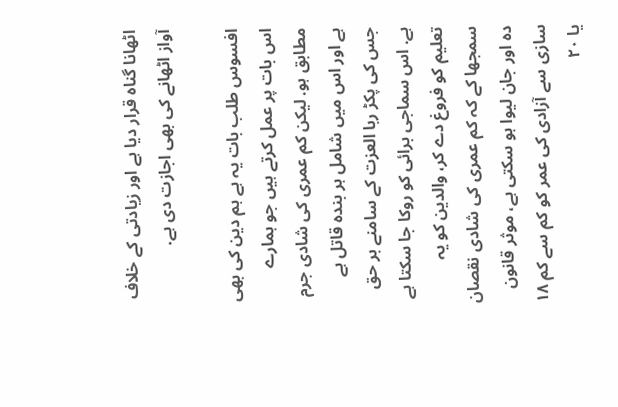اٹھانا گناہ قرار دیا ہے اور زیادتی کے خلاف آواز اٹھانے کی بھی اجازت دی ہے.

افسوس طلب بات یہ ہے ہم دین کی بھی اس بات پر عمل کرتے ہیں جو ہمارے مطابق ہو. لیکن کم عمری کی شادی جرم ہے اور اس میں شامل ہر بندہ قاتل ہے جس کی پکڑ ربا العزت کے سامنے بر حق ہے. اس سماجی برائی کو روکا جا سکتا ہے تعلیم کو فروغ دے کر، والدین کو یہ سمجھا کے کہ کم عمری کی شادی نقصان دہ اور جان لیوا ہو سکتی ہے، موثر قانون سازی سے آزادی کی عمر کو کم سے کم ١٨ یا ٢٠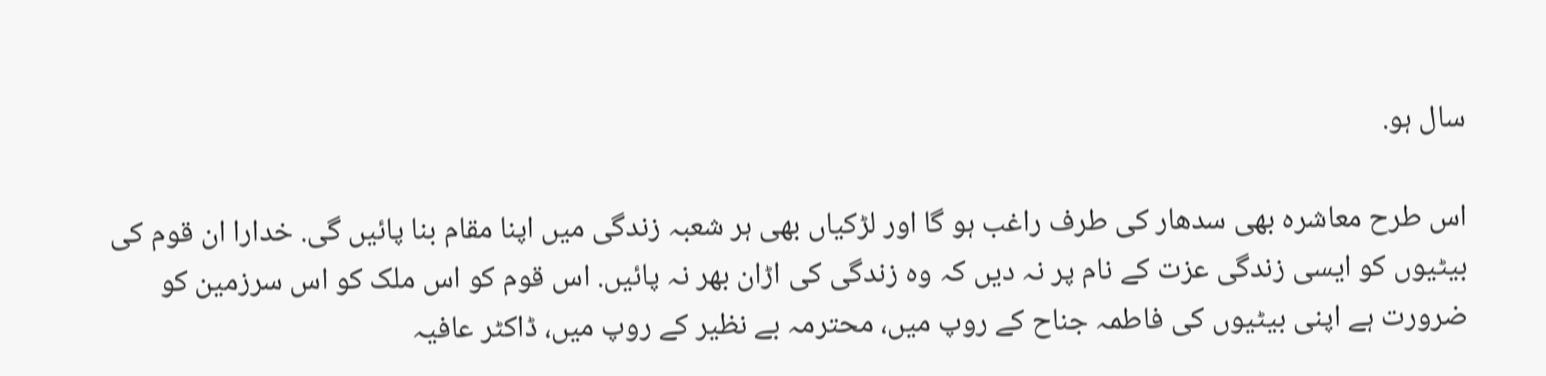سال ہو.

اس طرح معاشرہ بھی سدھار کی طرف راغب ہو گا اور لڑکیاں بھی ہر شعبہ زندگی میں اپنا مقام بنا پائیں گی. خدارا ان قوم کی بیٹیوں کو ایسی زندگی عزت کے نام پر نہ دیں کہ وہ زندگی کی اڑان بھر نہ پائیں. اس قوم کو اس ملک کو اس سرزمین کو ضرورت ہے اپنی بیٹیوں کی فاطمہ جناح کے روپ میں، محترمہ بے نظیر کے روپ میں، ڈاکٹر عافیہ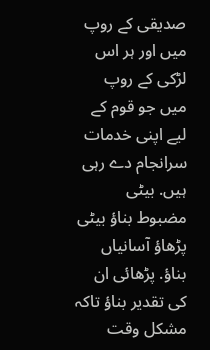صدیقی کے روپ میں اور ہر اس لڑکی کے روپ میں جو قوم کے لیے اپنی خدمات سرانجام دے رہی ہیں. بیٹی مضبوط بناؤ بیٹی پڑھاؤ آسانیاں بناؤ. پڑھائی ان کی تقدیر بناؤ تاکہ مشکل وقت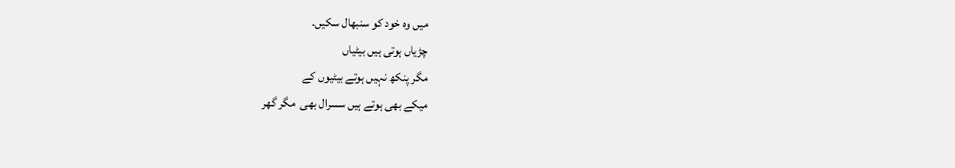میں وہ خود کو سنبھال سکیں.
چڑیاں ہوتی ہیں بیٹیاں
مگر پنکھ نہیں ہوتے بیٹیوں کے
میکے بھی ہوتے ہیں سسرال بھی  مگر گھر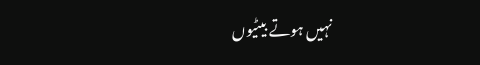نہیں ہوتے بیٹیوں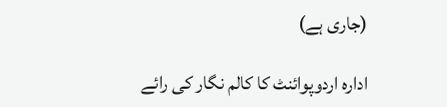(جاری ہے)

ادارہ اردوپوائنٹ کا کالم نگار کی رائے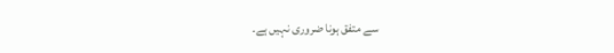سے متفق ہونا ضروری نہیں ہے۔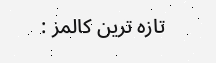تازہ ترین کالمز :